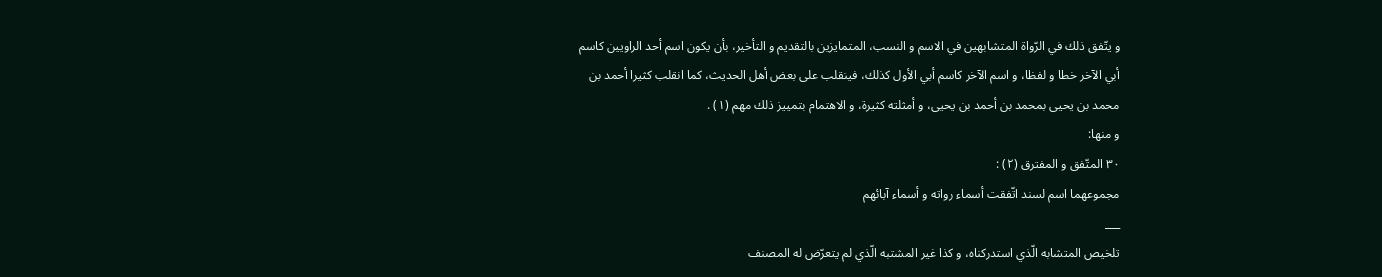و يتّفق ذلك في الرّواة المتشابهين في الاسم و النسب، المتمايزين بالتقديم و التأخير، بأن يكون اسم أحد الراويين كاسم أبي الآخر خطا و لفظا، و اسم الآخر كاسم أبي الأول كذلك، فينقلب على بعض أهل الحديث، كما انقلب كثيرا أحمد بن محمد بن يحيى بمحمد بن أحمد بن يحيى، و أمثلته كثيرة، و الاهتمام بتمييز ذلك مهم (١) .
و منها:
٣٠ المتّفق و المفترق (٢) :
مجموعهما اسم لسند اتّفقت أسماء رواته و أسماء آبائهم
___
تلخيص المتشابه الّذي استدركناه، و كذا غير المشتبه الّذي لم يتعرّض له المصنف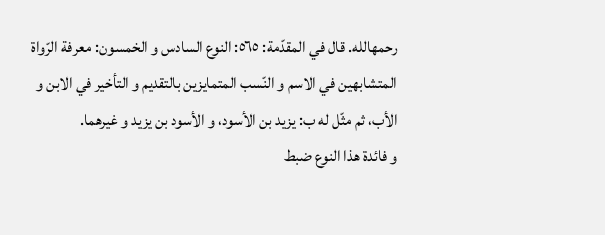رحمهالله. قال في المقدّمة: ٥٦٥: النوع السادس و الخمسون: معرفة الرّواة المتشابهين في الاسم و النّسب المتمايزين بالتقديم و التأخير في الابن و الأب، ثم مثّل له ب: يزيد بن الأسود، و الأسود بن يزيد و غيرهما.
و فائدة هذا النوع ضبط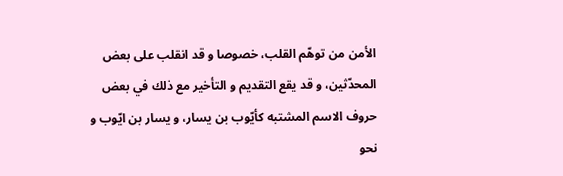الأمن من توهّم القلب، خصوصا و قد انقلب على بعض المحدّثين، و قد يقع التقديم و التأخير مع ذلك في بعض حروف الاسم المشتبه كأيّوب بن يسار، و يسار بن ايّوب و نحو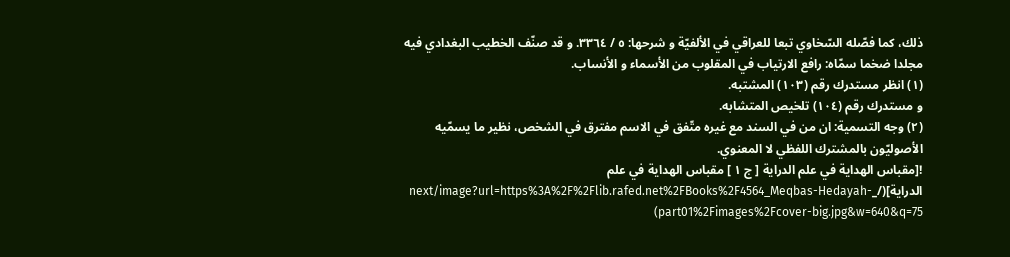ذلك، كما فصّله السّخاوي تبعا للعراقي في الألفيّة و شرحها: ٥ / ٣٣٦٤. و قد صنّف الخطيب البغدادي فيه مجلدا ضخما سمّاه: رافع الارتياب في المقلوب من الأسماء و الأنساب.
(١) انظر مستدرك رقم (١٠٣) المشتبه.
و مستدرك رقم (١٠٤) تلخيص المتشابه.
(٢) وجه التسمية: ان من في السند مع غيره متّفق في الاسم مفترق في الشخص، نظير ما يسمّيه الأصوليّون بالمشترك اللفظي لا المعنوي.
![مقباس الهداية في علم الدراية [ ج ١ ] مقباس الهداية في علم الدراية](/_next/image?url=https%3A%2F%2Flib.rafed.net%2FBooks%2F4564_Meqbas-Hedayah-part01%2Fimages%2Fcover-big.jpg&w=640&q=75)